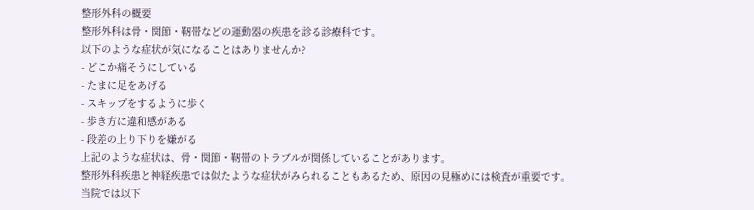整形外科の概要
整形外科は骨・関節・靭帯などの運動器の疾患を診る診療科です。
以下のような症状が気になることはありませんか?
- どこか痛そうにしている
- たまに足をあげる
- スキップをするように歩く
- 歩き方に違和感がある
- 段差の上り下りを嫌がる
上記のような症状は、骨・関節・靭帯のトラブルが関係していることがあります。
整形外科疾患と神経疾患では似たような症状がみられることもあるため、原因の見極めには検査が重要です。
当院では以下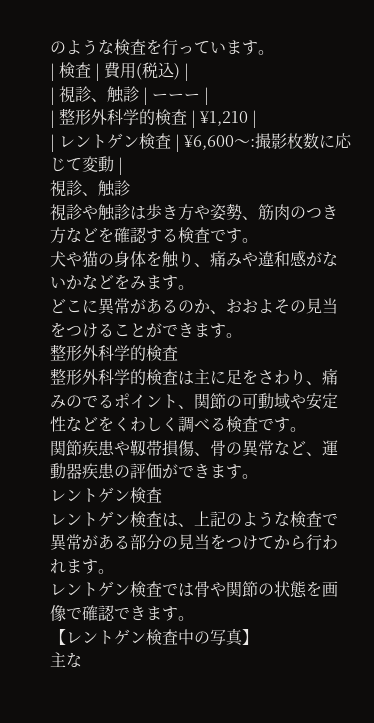のような検査を行っています。
| 検査 | 費用(税込) |
| 視診、触診 | ーーー |
| 整形外科学的検査 | ¥1,210 |
| レントゲン検査 | ¥6,600〜:撮影枚数に応じて変動 |
視診、触診
視診や触診は歩き方や姿勢、筋肉のつき方などを確認する検査です。
犬や猫の身体を触り、痛みや違和感がないかなどをみます。
どこに異常があるのか、おおよその見当をつけることができます。
整形外科学的検査
整形外科学的検査は主に足をさわり、痛みのでるポイント、関節の可動域や安定性などをくわしく調べる検査です。
関節疾患や靱帯損傷、骨の異常など、運動器疾患の評価ができます。
レントゲン検査
レントゲン検査は、上記のような検査で異常がある部分の見当をつけてから行われます。
レントゲン検査では骨や関節の状態を画像で確認できます。
【レントゲン検査中の写真】
主な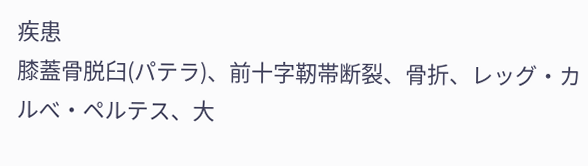疾患
膝蓋骨脱臼(パテラ)、前十字靭帯断裂、骨折、レッグ・カルべ・ペルテス、大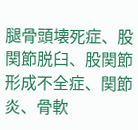腿骨頭壊死症、股関節脱臼、股関節形成不全症、関節炎、骨軟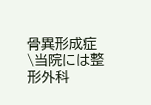骨異形成症
\当院には整形外科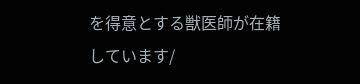を得意とする獣医師が在籍しています/